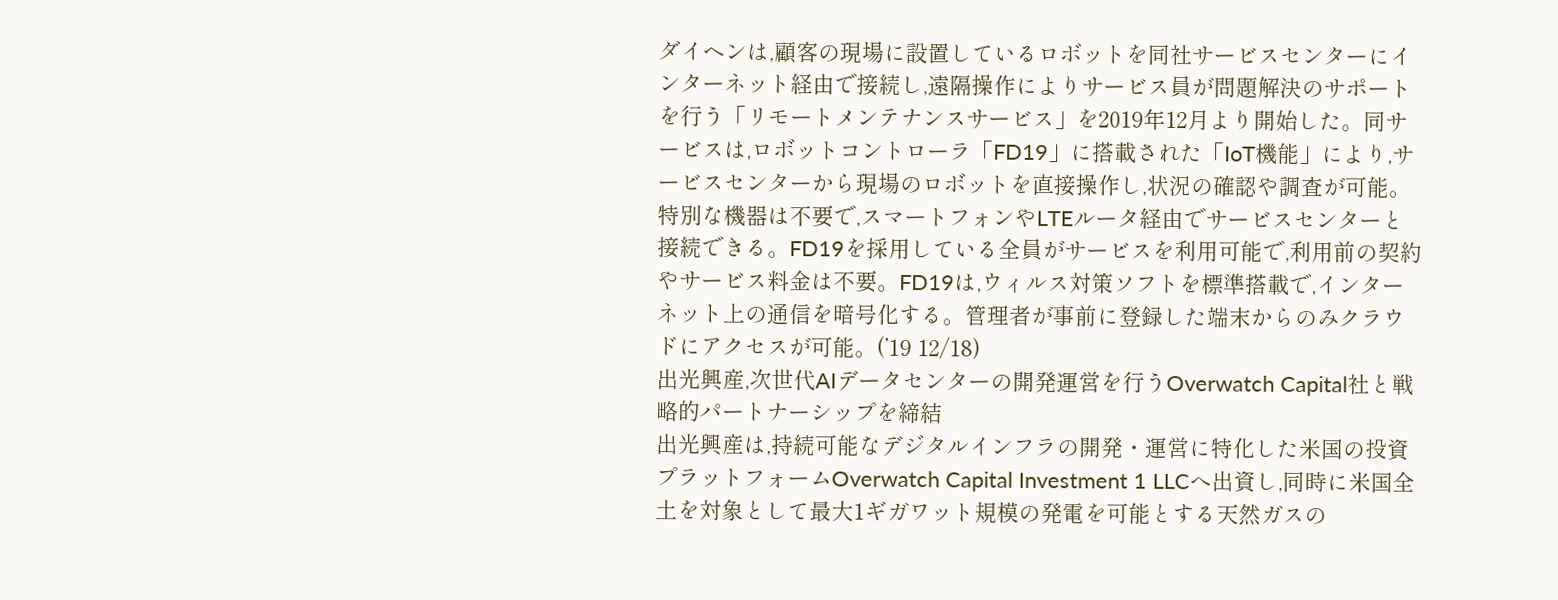ダイヘンは,顧客の現場に設置しているロボットを同社サービスセンターにインターネット経由で接続し,遠隔操作によりサービス員が問題解決のサポートを行う「リモートメンテナンスサービス」を2019年12月より開始した。同サービスは,ロボットコントローラ「FD19」に搭載された「IoT機能」により,サービスセンターから現場のロボットを直接操作し,状況の確認や調査が可能。特別な機器は不要で,スマートフォンやLTEルータ経由でサービスセンターと接続できる。FD19を採用している全員がサービスを利用可能で,利用前の契約やサービス料金は不要。FD19は,ウィルス対策ソフトを標準搭載で,インターネット上の通信を暗号化する。管理者が事前に登録した端末からのみクラウドにアクセスが可能。(’19 12/18)
出光興産,次世代AIデータセンターの開発運営を行うOverwatch Capital社と戦略的パートナーシップを締結
出光興産は,持続可能なデジタルインフラの開発・運営に特化した米国の投資プラットフォームOverwatch Capital Investment 1 LLCへ出資し,同時に米国全土を対象として最大1ギガワット規模の発電を可能とする天然ガスの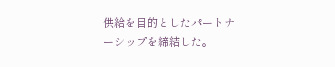供給を目的としたパートナーシップを締結した。